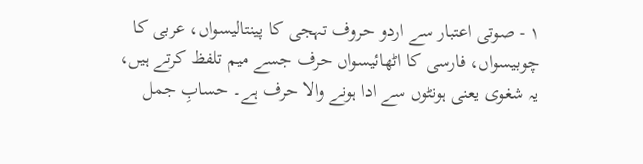١ - صوتی اعتبار سے اردو حروف تہجی کا پینتالیسواں، عربی کا چوبیسواں، فارسی کا اٹھائیسواں حرف جسے میم تلفظ کرتے ہیں، یہ شغوی یعنی ہونٹوں سے ادا ہونے والا حرف ہے۔ حسابِ جمل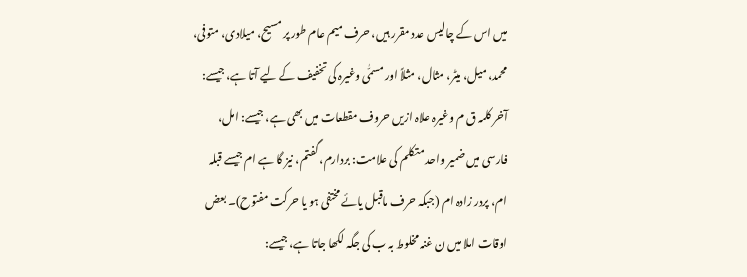میں اس کے چالیس عدد مقرر ہیں، حرف میم عام طور پر مسیح، میلادی، متوفی، محمد، میل، میٹر، مثال، مثلاً اور مسمّٰی وغیرہ کی تخفیف کے لیے آتا ہے، جیسے: آخر کلمہ ق م وغیرہ علاہ ازیں حروف مقطعات میں بھی ہے، جیسے: امل، فارسی میں ضمیر واحد متکلم کی علامت: بردارم، گفتم، نیز گا ہے ام جیسے قبلہ ام، پردر زادہ ام (جبکہ حرف ماقبل یائے مختفی ہو یا حرکت مفتوح)۔ بعض اوقات املا میں ن غنہ مخلوط بہ ب کی جگہ لکھا جاتا ہے، جیسے: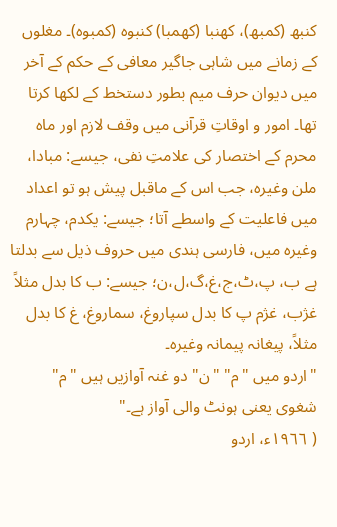کنبھ (کمبھ)، کھنبا (کھمبا) کنبوہ (کمبوہ)۔ مغلوں کے زمانے میں شاہی جاگیر معافی کے حکم کے آخر میں دیوان حرف میم بطور دستخط کے لکھا کرتا تھا۔ امور و اوقاتِ قرآنی میں وقف لازم اور ماہ محرم کے اختصار کی علامتِ نفی، جیسے: مبادا، ملن وغیرہ، جب اس کے ماقبل پیش ہو تو اعداد میں فاعلیت کے واسطے آتا؛ جیسے: یکدم، چہارم وغیرہ میں، فارسی ہندی میں حروف ذیل سے بدلتا ہے ب، پ،ٹ،ج،غ،گ،ل،ن؛ جیسے: ب کا بدل مثلاً غژب، غژم پ کا بدل سپاروغ، سماروغ، غ کا بدل مثلاً، پیغانہ پیمانہ وغیرہ۔
"اردو میں "م" "ن" دو غنہ آوازیں ہیں "م" شغوی یعنی ہونٹ والی آواز ہے۔"
( ١٩٦٦ء، اردو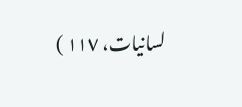لسانیات، ١١٧ )